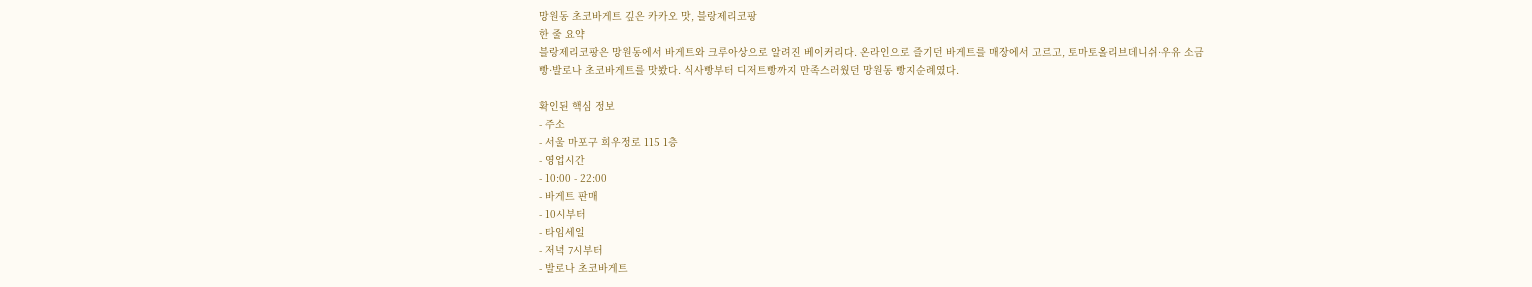망원동 초코바게트 깊은 카카오 맛, 블랑제리코팡
한 줄 요약
블랑제리코팡은 망원동에서 바게트와 크루아상으로 알려진 베이커리다. 온라인으로 즐기던 바게트를 매장에서 고르고, 토마토올리브데니쉬·우유 소금빵·발로나 초코바게트를 맛봤다. 식사빵부터 디저트빵까지 만족스러웠던 망원동 빵지순례였다.

확인된 핵심 정보
- 주소
- 서울 마포구 희우정로 115 1층
- 영업시간
- 10:00 - 22:00
- 바게트 판매
- 10시부터
- 타임세일
- 저녁 7시부터
- 발로나 초코바게트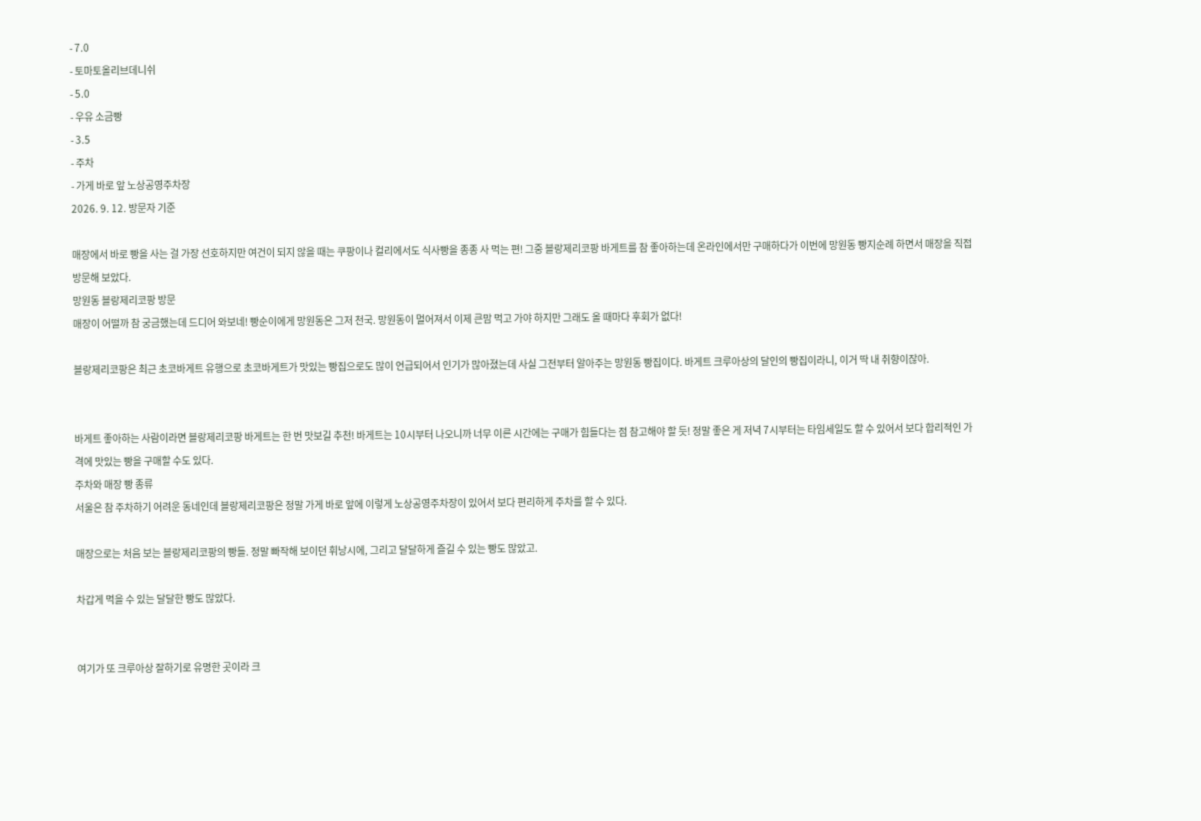- 7.0
- 토마토올리브데니쉬
- 5.0
- 우유 소금빵
- 3.5
- 주차
- 가게 바로 앞 노상공영주차장
2026. 9. 12. 방문자 기준

매장에서 바로 빵을 사는 걸 가장 선호하지만 여건이 되지 않을 때는 쿠팡이나 컬리에서도 식사빵을 종종 사 먹는 편! 그중 블랑제리코팡 바게트를 참 좋아하는데 온라인에서만 구매하다가 이번에 망원동 빵지순례 하면서 매장을 직접 방문해 보았다.
망원동 블랑제리코팡 방문
매장이 어떨까 참 궁금했는데 드디어 와보네! 빵순이에게 망원동은 그저 천국. 망원동이 멀어져서 이제 큰맘 먹고 가야 하지만 그래도 올 때마다 후회가 없다!

블랑제리코팡은 최근 초코바게트 유행으로 초코바게트가 맛있는 빵집으로도 많이 언급되어서 인기가 많아졌는데 사실 그전부터 알아주는 망원동 빵집이다. 바게트 크루아상의 달인의 빵집이라니, 이거 딱 내 취향이잖아.


바게트 좋아하는 사람이라면 블랑제리코팡 바게트는 한 번 맛보길 추천! 바게트는 10시부터 나오니까 너무 이른 시간에는 구매가 힘들다는 점 참고해야 할 듯! 정말 좋은 게 저녁 7시부터는 타임세일도 할 수 있어서 보다 합리적인 가격에 맛있는 빵을 구매할 수도 있다.
주차와 매장 빵 종류
서울은 참 주차하기 어려운 동네인데 블랑제리코팡은 정말 가게 바로 앞에 이렇게 노상공영주차장이 있어서 보다 편리하게 주차를 할 수 있다.

매장으로는 처음 보는 블랑제리코팡의 빵들. 정말 빠작해 보이던 휘낭시에, 그리고 달달하게 즐길 수 있는 빵도 많았고.

차갑게 먹을 수 있는 달달한 빵도 많았다.


여기가 또 크루아상 잘하기로 유명한 곳이라 크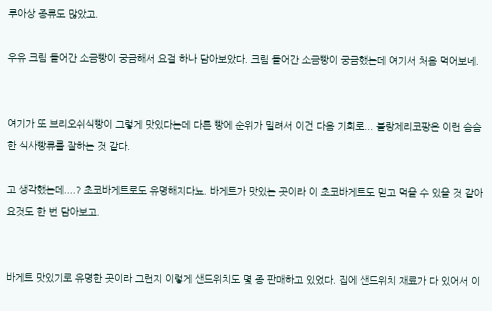루아상 종류도 많았고.

우유 크림 들어간 소금빵이 궁금해서 요걸 하나 담아보았다. 크림 들어간 소금빵이 궁금했는데 여기서 처음 먹어보네.


여기가 또 브리오쉬식빵이 그렇게 맛있다는데 다른 빵에 순위가 밀려서 이건 다음 기회로... 블랑제리코팡은 이런 슴슴한 식사빵류를 잘하는 것 같다.

고 생각했는데....? 초코바게트로도 유명해지다뇨. 바게트가 맛있는 곳이라 이 초코바게트도 믿고 먹을 수 있을 것 같아 요것도 한 번 담아보고.


바게트 맛있기로 유명한 곳이라 그런지 이렇게 샌드위치도 몇 종 판매하고 있었다. 집에 샌드위치 재료가 다 있어서 이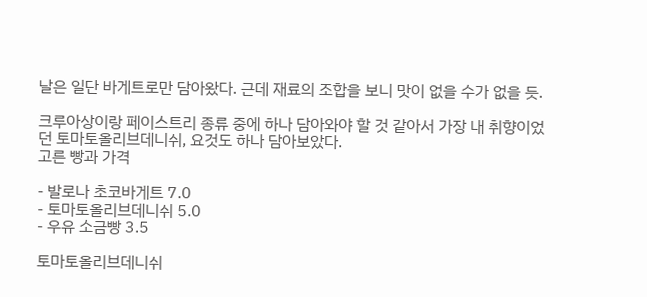날은 일단 바게트로만 담아왔다. 근데 재료의 조합을 보니 맛이 없을 수가 없을 듯.

크루아상이랑 페이스트리 종류 중에 하나 담아와야 할 것 같아서 가장 내 취향이었던 토마토올리브데니쉬, 요것도 하나 담아보았다.
고른 빵과 가격

- 발로나 초코바게트 7.0
- 토마토올리브데니쉬 5.0
- 우유 소금빵 3.5

토마토올리브데니쉬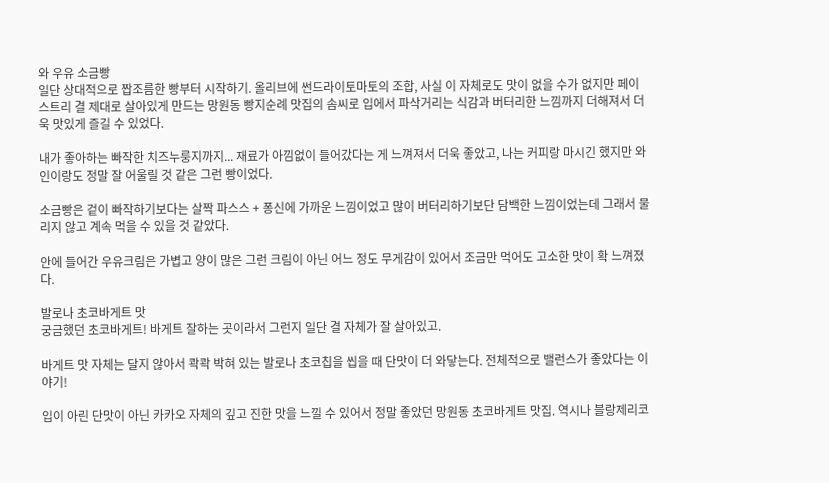와 우유 소금빵
일단 상대적으로 짭조름한 빵부터 시작하기. 올리브에 썬드라이토마토의 조합, 사실 이 자체로도 맛이 없을 수가 없지만 페이스트리 결 제대로 살아있게 만드는 망원동 빵지순례 맛집의 솜씨로 입에서 파삭거리는 식감과 버터리한 느낌까지 더해져서 더욱 맛있게 즐길 수 있었다.

내가 좋아하는 빠작한 치즈누룽지까지... 재료가 아낌없이 들어갔다는 게 느껴져서 더욱 좋았고, 나는 커피랑 마시긴 했지만 와인이랑도 정말 잘 어울릴 것 같은 그런 빵이었다.

소금빵은 겉이 빠작하기보다는 살짝 파스스 + 퐁신에 가까운 느낌이었고 많이 버터리하기보단 담백한 느낌이었는데 그래서 물리지 않고 계속 먹을 수 있을 것 같았다.

안에 들어간 우유크림은 가볍고 양이 많은 그런 크림이 아닌 어느 정도 무게감이 있어서 조금만 먹어도 고소한 맛이 확 느껴졌다.

발로나 초코바게트 맛
궁금했던 초코바게트! 바게트 잘하는 곳이라서 그런지 일단 결 자체가 잘 살아있고.

바게트 맛 자체는 달지 않아서 콱콱 박혀 있는 발로나 초코칩을 씹을 때 단맛이 더 와닿는다. 전체적으로 밸런스가 좋았다는 이야기!

입이 아린 단맛이 아닌 카카오 자체의 깊고 진한 맛을 느낄 수 있어서 정말 좋았던 망원동 초코바게트 맛집. 역시나 블랑제리코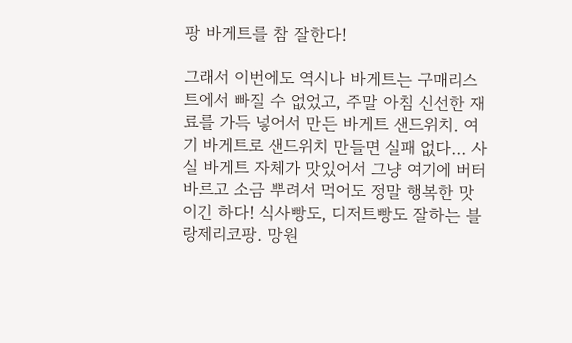팡 바게트를 참 잘한다!

그래서 이번에도 역시나 바게트는 구매리스트에서 빠질 수 없었고, 주말 아침 신선한 재료를 가득 넣어서 만든 바게트 샌드위치. 여기 바게트로 샌드위치 만들면 실패 없다... 사실 바게트 자체가 맛있어서 그냥 여기에 버터 바르고 소금 뿌려서 먹어도 정말 행복한 맛이긴 하다! 식사빵도, 디저트빵도 잘하는 블랑제리코팡. 망원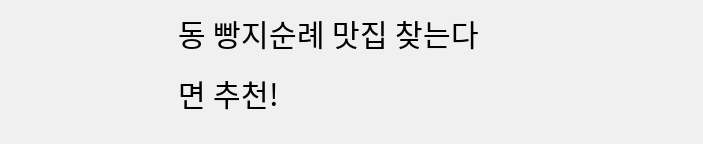동 빵지순례 맛집 찾는다면 추천!